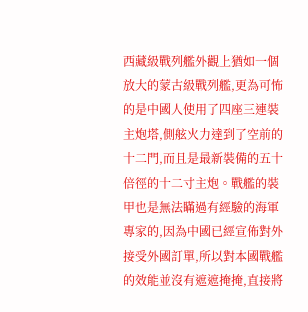西藏級戰列艦外觀上猶如一個放大的蒙古級戰列艦,更為可怖的是中國人使用了四座三連裝主炮塔,側舷火力達到了空前的十二門,而且是最新裝備的五十倍徑的十二寸主炮。戰艦的裝甲也是無法瞞過有經驗的海軍專家的,因為中國已經宣佈對外接受外國訂單,所以對本國戰艦的效能並沒有遮遮掩掩,直接將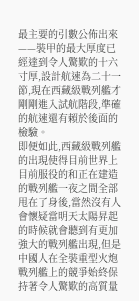最主要的引數公佈出來——裝甲的最大厚度已經達到令人驚歎的十六寸厚,設計航速為二十一節,現在西藏級戰列艦才剛剛進入試航階段,準確的航速還有賴於後面的檢驗。
即便如此,西藏級戰列艦的出現使得目前世界上目前服役的和正在建造的戰列艦一夜之間全部甩在了身後,當然沒有人會懷疑當明天太陽昇起的時候就會聽到有更加強大的戰列艦出現,但是中國人在全裝重型火炮戰列艦上的競爭始終保持著令人驚歎的高質量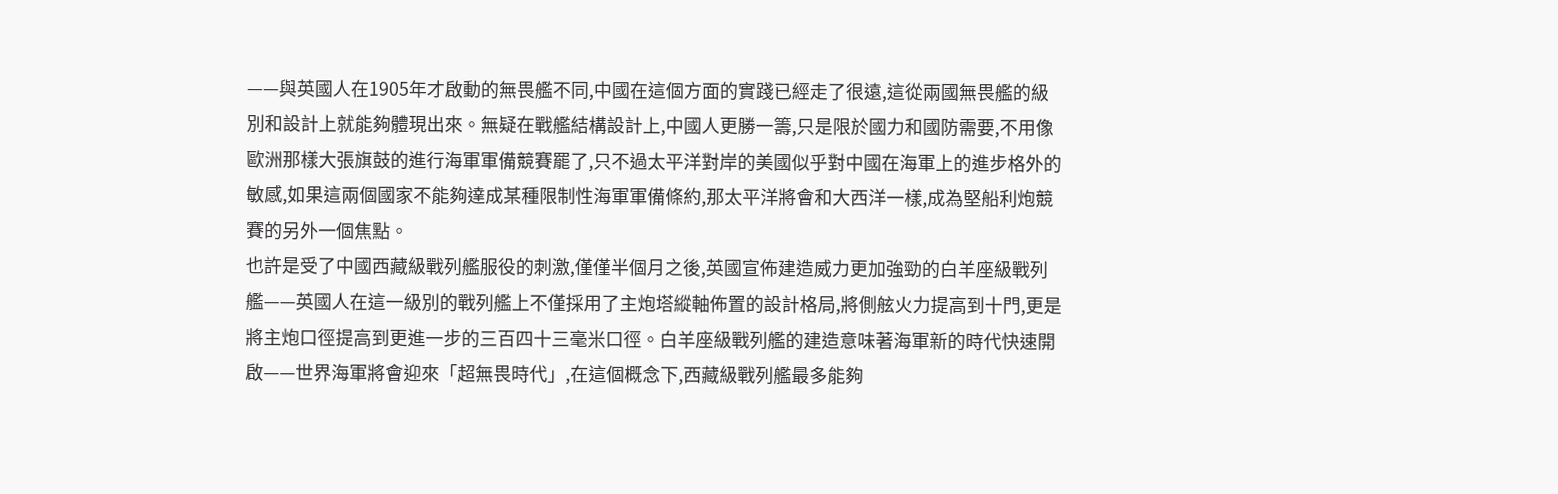——與英國人在1905年才啟動的無畏艦不同,中國在這個方面的實踐已經走了很遠,這從兩國無畏艦的級別和設計上就能夠體現出來。無疑在戰艦結構設計上,中國人更勝一籌,只是限於國力和國防需要,不用像歐洲那樣大張旗鼓的進行海軍軍備競賽罷了,只不過太平洋對岸的美國似乎對中國在海軍上的進步格外的敏感,如果這兩個國家不能夠達成某種限制性海軍軍備條約,那太平洋將會和大西洋一樣,成為堅船利炮競賽的另外一個焦點。
也許是受了中國西藏級戰列艦服役的刺激,僅僅半個月之後,英國宣佈建造威力更加強勁的白羊座級戰列艦——英國人在這一級別的戰列艦上不僅採用了主炮塔縱軸佈置的設計格局,將側舷火力提高到十門,更是將主炮口徑提高到更進一步的三百四十三毫米口徑。白羊座級戰列艦的建造意味著海軍新的時代快速開啟——世界海軍將會迎來「超無畏時代」,在這個概念下,西藏級戰列艦最多能夠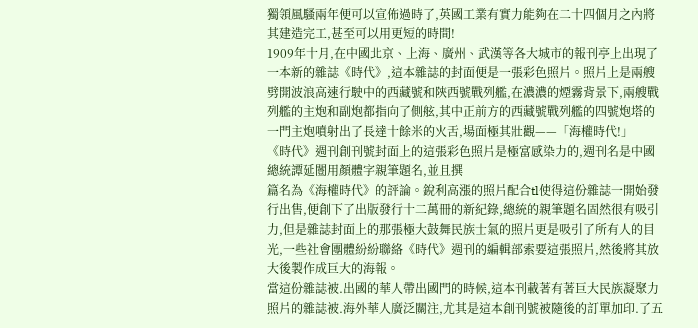獨領風騷兩年便可以宣佈過時了,英國工業有實力能夠在二十四個月之內將其建造完工,甚至可以用更短的時間!
1909年十月,在中國北京、上海、廣州、武漢等各大城市的報刊亭上出現了一本新的雜誌《時代》,這本雜誌的封面便是一張彩色照片。照片上是兩艘劈開波浪高速行駛中的西藏號和陝西號戰列艦,在濃濃的煙霧背景下,兩艘戰列艦的主炮和副炮都指向了側舷,其中正前方的西藏號戰列艦的四號炮塔的一門主炮噴射出了長達十餘米的火舌,場面極其壯觀——「海權時代!」
《時代》週刊創刊號封面上的這張彩色照片是極富感染力的,週刊名是中國總統譚延闓用顏體字親筆題名,並且撰
篇名為《海權時代》的評論。銳利高漲的照片配合tl使得這份雜誌一開始發行出售,便創下了出版發行十二萬冊的新紀錄,總統的親筆題名固然很有吸引力,但是雜誌封面上的那張極大鼓舞民族士氣的照片更是吸引了所有人的目光,一些社會團體紛紛聯絡《時代》週刊的編輯部索要這張照片,然後將其放大後製作成巨大的海報。
當這份雜誌被.出國的華人帶出國門的時候,這本刊載著有著巨大民族凝聚力照片的雜誌被.海外華人廣泛關注,尤其是這本創刊號被隨後的訂單加印.了五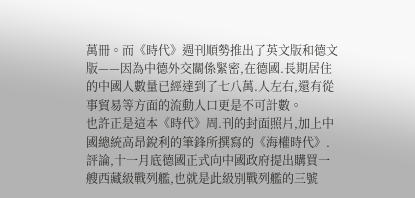萬冊。而《時代》週刊順勢推出了英文版和德文版——因為中德外交關係緊密,在德國.長期居住的中國人數量已經達到了七八萬.人左右,還有從事貿易等方面的流動人口更是不可計數。
也許正是這本《時代》周.刊的封面照片,加上中國總統高昂銳利的筆鋒所撰寫的《海權時代》.評論,十一月底德國正式向中國政府提出購買一艘西藏級戰列艦,也就是此級別戰列艦的三號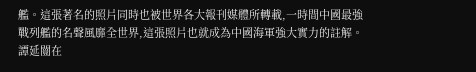艦。這張著名的照片同時也被世界各大報刊媒體所轉載,一時間中國最強戰列艦的名聲風靡全世界,這張照片也就成為中國海軍強大實力的註解。
譚延闓在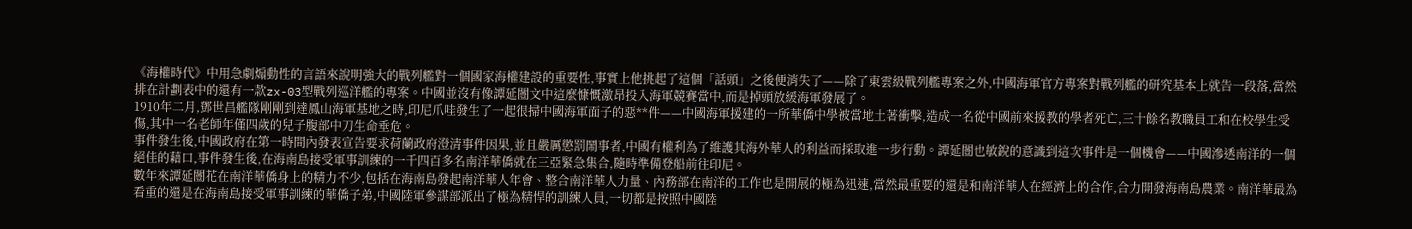《海權時代》中用急劇煽動性的言語來說明強大的戰列艦對一個國家海權建設的重要性,事實上他挑起了這個「話頭」之後便消失了——除了東雲級戰列艦專案之外,中國海軍官方專案對戰列艦的研究基本上就告一段落,當然排在計劃表中的還有一款zx-03型戰列巡洋艦的專案。中國並沒有像譚延闓文中這麼慷慨激昂投入海軍競賽當中,而是掉頭放緩海軍發展了。
1910年二月,鄧世昌艦隊剛剛到達鳳山海軍基地之時,印尼爪哇發生了一起很掃中國海軍面子的惡**件——中國海軍援建的一所華僑中學被當地土著衝擊,造成一名從中國前來援教的學者死亡,三十餘名教職員工和在校學生受傷,其中一名老師年僅四歲的兒子腹部中刀生命垂危。
事件發生後,中國政府在第一時間內發表宣告要求荷蘭政府澄清事件因果,並且嚴厲懲罰鬧事者,中國有權利為了維護其海外華人的利益而採取進一步行動。譚延闓也敏銳的意識到這次事件是一個機會——中國滲透南洋的一個絕佳的藉口,事件發生後,在海南島接受軍事訓練的一千四百多名南洋華僑就在三亞緊急集合,隨時準備登船前往印尼。
數年來譚延闓花在南洋華僑身上的精力不少,包括在海南島發起南洋華人年會、整合南洋華人力量、內務部在南洋的工作也是開展的極為迅速,當然最重要的還是和南洋華人在經濟上的合作,合力開發海南島農業。南洋華最為看重的還是在海南島接受軍事訓練的華僑子弟,中國陸軍參謀部派出了極為精悍的訓練人員,一切都是按照中國陸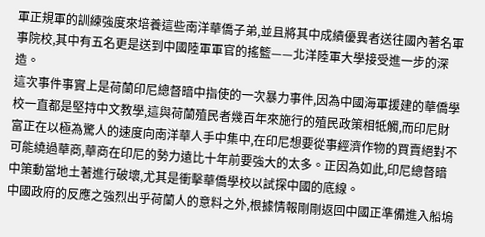軍正規軍的訓練強度來培養這些南洋華僑子弟,並且將其中成績優異者送往國內著名軍事院校,其中有五名更是送到中國陸軍軍官的搖籃——北洋陸軍大學接受進一步的深造。
這次事件事實上是荷蘭印尼總督暗中指使的一次暴力事件,因為中國海軍援建的華僑學校一直都是堅持中文教學,這與荷蘭殖民者幾百年來施行的殖民政策相牴觸,而印尼財富正在以極為驚人的速度向南洋華人手中集中,在印尼想要從事經濟作物的買賣絕對不可能繞過華商,華商在印尼的勢力遠比十年前要強大的太多。正因為如此,印尼總督暗中策動當地土著進行破壞,尤其是衝擊華僑學校以試探中國的底線。
中國政府的反應之強烈出乎荷蘭人的意料之外,根據情報剛剛返回中國正準備進入船塢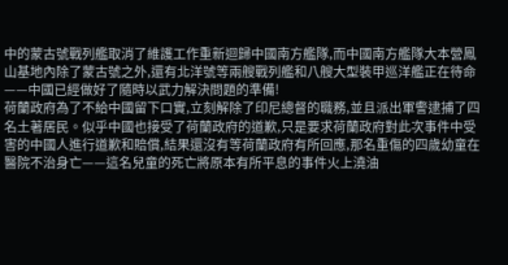中的蒙古號戰列艦取消了維護工作重新迴歸中國南方艦隊,而中國南方艦隊大本營鳳山基地內除了蒙古號之外,還有北洋號等兩艘戰列艦和八艘大型裝甲巡洋艦正在待命——中國已經做好了隨時以武力解決問題的準備!
荷蘭政府為了不給中國留下口實,立刻解除了印尼總督的職務,並且派出軍警逮捕了四名土著居民。似乎中國也接受了荷蘭政府的道歉,只是要求荷蘭政府對此次事件中受害的中國人進行道歉和賠償,結果還沒有等荷蘭政府有所回應,那名重傷的四歲幼童在醫院不治身亡——這名兒童的死亡將原本有所平息的事件火上澆油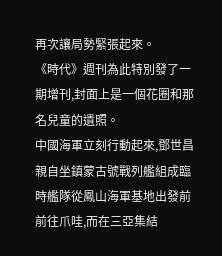再次讓局勢緊張起來。
《時代》週刊為此特別發了一期增刊,封面上是一個花圈和那名兒童的遺照。
中國海軍立刻行動起來,鄧世昌親自坐鎮蒙古號戰列艦組成臨時艦隊從鳳山海軍基地出發前前往爪哇,而在三亞集結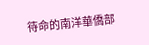待命的南洋華僑部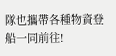隊也攜帶各種物資登船一同前往!